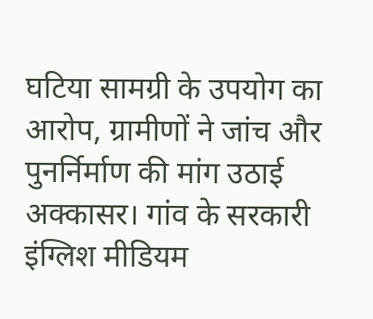घटिया सामग्री के उपयोग का आरोप, ग्रामीणों ने जांच और पुनर्निर्माण की मांग उठाई
अक्कासर। गांव के सरकारी इंग्लिश मीडियम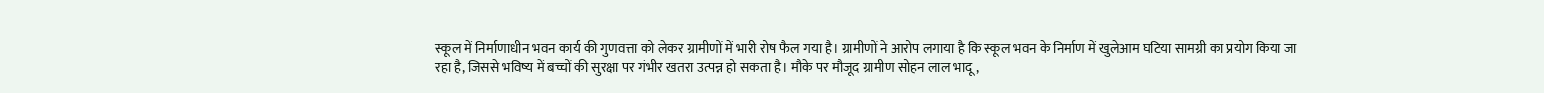स्कूल में निर्माणाधीन भवन कार्य की गुणवत्ता को लेकर ग्रामीणों में भारी रोष फैल गया है। ग्रामीणों ने आरोप लगाया है कि स्कूल भवन के निर्माण में खुलेआम घटिया सामग्री का प्रयोग किया जा रहा है, जिससे भविष्य में बच्चों की सुरक्षा पर गंभीर खतरा उत्पन्न हो सकता है। मौके पर मौजूद ग्रामीण सोहन लाल भादू,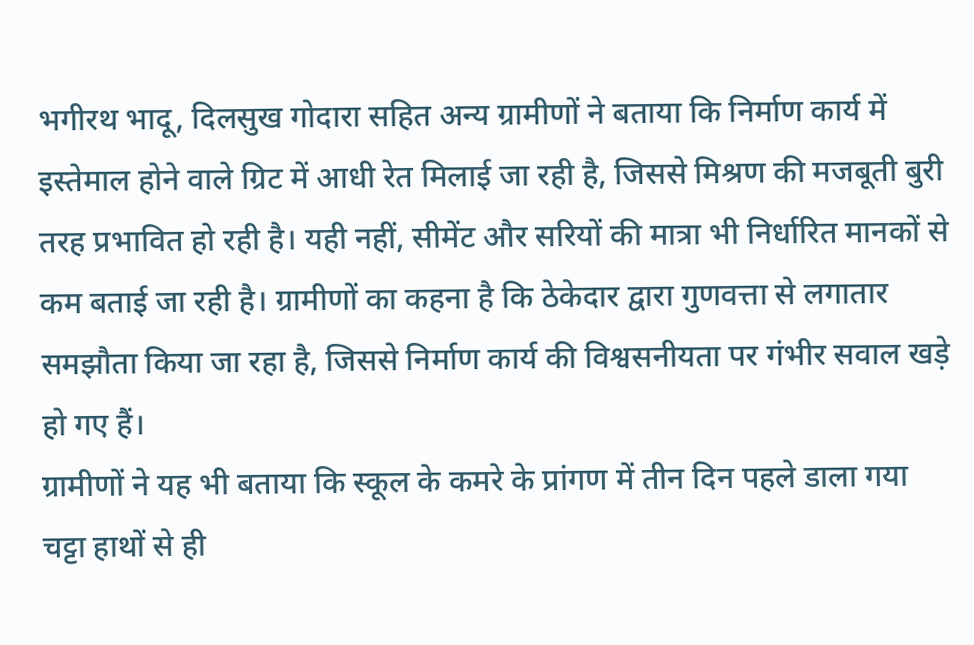भगीरथ भादू, दिलसुख गोदारा सहित अन्य ग्रामीणों ने बताया कि निर्माण कार्य में इस्तेमाल होने वाले ग्रिट में आधी रेत मिलाई जा रही है, जिससे मिश्रण की मजबूती बुरी तरह प्रभावित हो रही है। यही नहीं, सीमेंट और सरियों की मात्रा भी निर्धारित मानकों से कम बताई जा रही है। ग्रामीणों का कहना है कि ठेकेदार द्वारा गुणवत्ता से लगातार समझौता किया जा रहा है, जिससे निर्माण कार्य की विश्वसनीयता पर गंभीर सवाल खड़े हो गए हैं।
ग्रामीणों ने यह भी बताया कि स्कूल के कमरे के प्रांगण में तीन दिन पहले डाला गया चट्टा हाथों से ही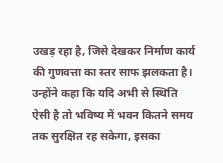उखड़ रहा है, जिसे देखकर निर्माण कार्य की गुणवत्ता का स्तर साफ झलकता है। उन्होंने कहा कि यदि अभी से स्थिति ऐसी है तो भविष्य में भवन कितने समय तक सुरक्षित रह सकेगा, इसका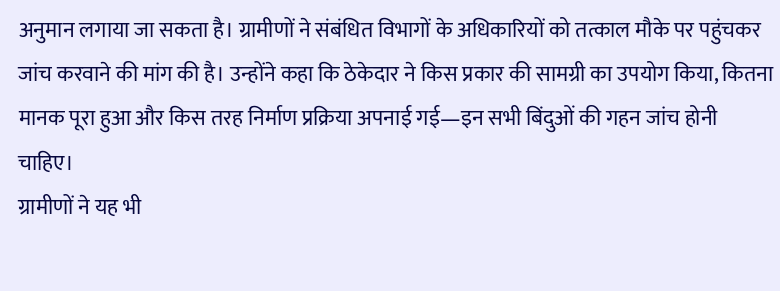अनुमान लगाया जा सकता है। ग्रामीणों ने संबंधित विभागों के अधिकारियों को तत्काल मौके पर पहुंचकर जांच करवाने की मांग की है। उन्होंने कहा कि ठेकेदार ने किस प्रकार की सामग्री का उपयोग किया, कितना मानक पूरा हुआ और किस तरह निर्माण प्रक्रिया अपनाई गई—इन सभी बिंदुओं की गहन जांच होनी चाहिए।
ग्रामीणों ने यह भी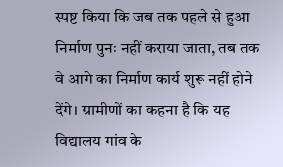स्पष्ट किया कि जब तक पहले से हुआ निर्माण पुनः नहीं कराया जाता, तब तक वे आगे का निर्माण कार्य शुरू नहीं होने देंगे। ग्रामीणों का कहना है कि यह विद्यालय गांव के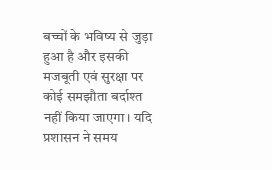बच्चों के भविष्य से जुड़ा हुआ है और इसकी मजबूती एवं सुरक्षा पर कोई समझौता बर्दाश्त नहीं किया जाएगा। यदि प्रशासन ने समय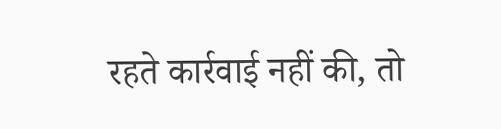रहते कार्रवाई नहीं की, तो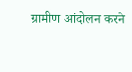ग्रामीण आंदोलन करने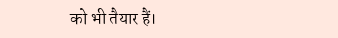को भी तैयार हैं।